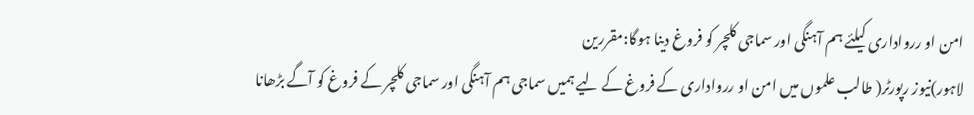امن او ررواداری کیلئے ہم آہنگی اور سماجی کلچر کو فروغ دینا ہوگا:مقررین
لاہور)نیوز رپورٹر( طالب علموں میں امن او ررواداری کے فروغ کے لیے ہمیں سماجی ہم آہنگی اور سماجی کلچر کے فروغ کو آگے بڑھانا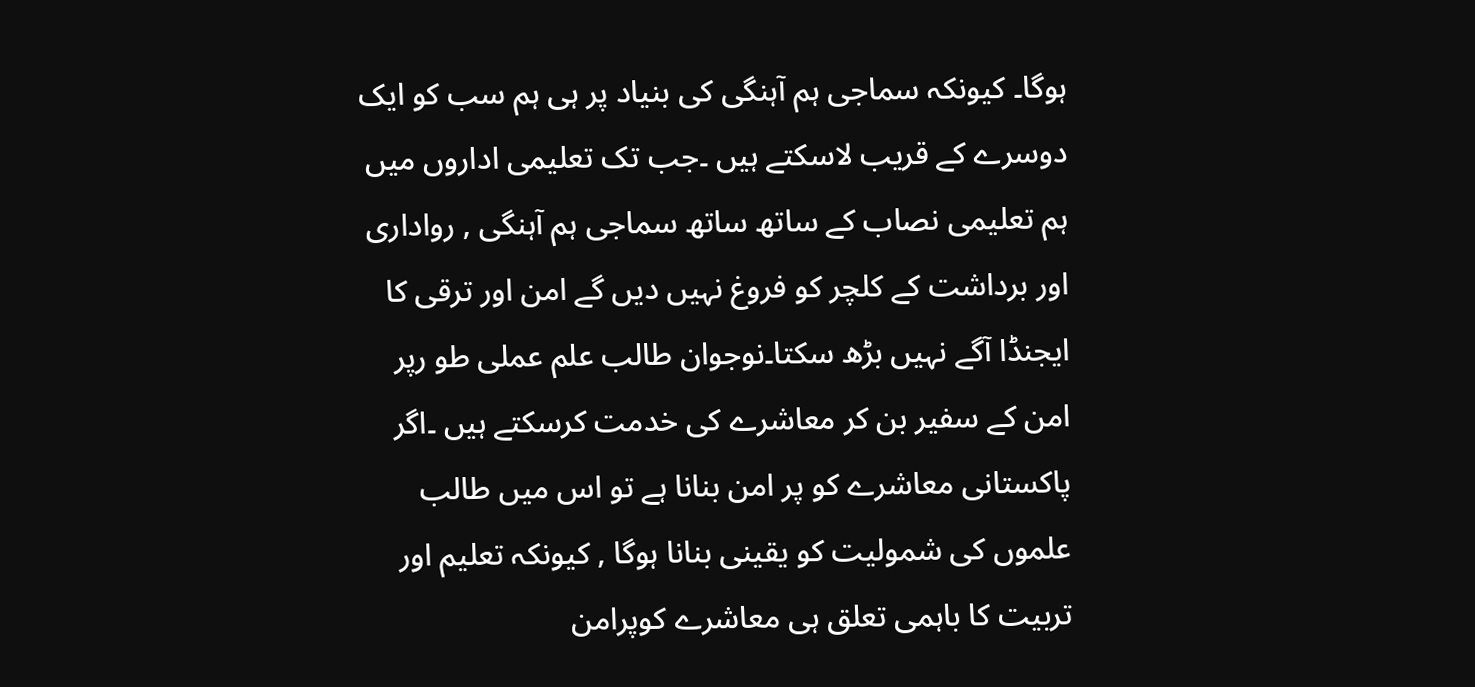ہوگا۔ کیونکہ سماجی ہم آہنگی کی بنیاد پر ہی ہم سب کو ایک دوسرے کے قریب لاسکتے ہیں ۔جب تک تعلیمی اداروں میں ہم تعلیمی نصاب کے ساتھ ساتھ سماجی ہم آہنگی , رواداری اور برداشت کے کلچر کو فروغ نہیں دیں گے امن اور ترقی کا ایجنڈا آگے نہیں بڑھ سکتا۔نوجوان طالب علم عملی طو رپر امن کے سفیر بن کر معاشرے کی خدمت کرسکتے ہیں ۔اگر پاکستانی معاشرے کو پر امن بنانا ہے تو اس میں طالب علموں کی شمولیت کو یقینی بنانا ہوگا , کیونکہ تعلیم اور تربیت کا باہمی تعلق ہی معاشرے کوپرامن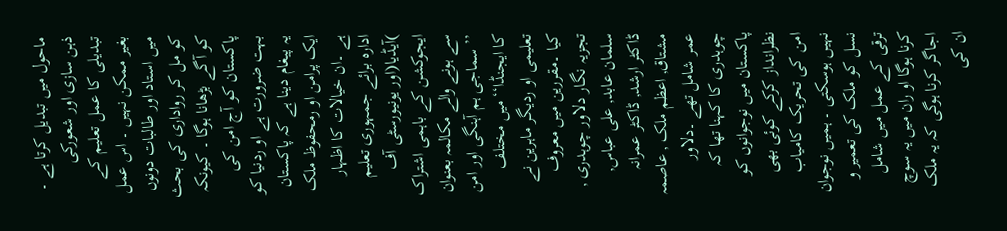ماحول میں تبدیل کرتا ہے ۔ ذہن سازی اور شعورکی تبدیلی کا عمل تعلیم کے بغیر ممکن نہیں ۔ اس عمل میں استاد اور طالبات دونوں کو مل کر رواداری کی بحث کو آگے بڑھانا ہوگا ۔ کیونکہ پاکستان کو آج امن کی بہت ضرورت ہے او ردنیا کو یہ پیغام دینا ہے کہ پاکستان ایک پرامن او رمحفوظ ملک ہے ۔ان خیالات کا اظہار ادارہ برائے جمہوری تعلیم )آیڈیا(اور یونیورسٹی آف ایجوکشن کے باہمی اشتراک سے ہونے والے مکالمہ بعنوان ’’ سماجی ہم آہنگی اور امن کا ایجنڈا‘‘میں مختلف تعلیمی او ردیگر ماہرین نے کیا ۔مقررین میں معروف تجزیہ نگار دلاور چوہدری , سلمان عابد, علی عباس, ڈاکٹر ارشد, ڈاکٹر عمرانہ مشتاق, اعظم ملک , عاصمہ عمر شامل تھے ۔دلاور چوہدری کا کہنا تھا کہ پاکستان میں نوجوانوں کو نظرانداز کرکے کوئی بھی امن کی تحریک کامیاب نہیں ہوسکتی ۔ ہمیں نوجوان نسل کو ملک کی تعمیر و ترقی کے عمل میں شامل کرنا ہوگا او ران میں یہ سوچ اجاگر کرنا ہوگی کہ یہ ملک ان کی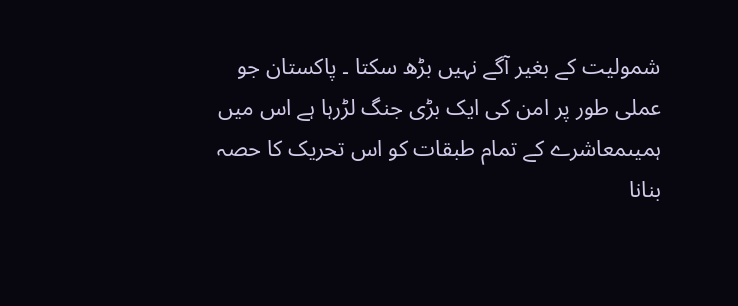شمولیت کے بغیر آگے نہیں بڑھ سکتا ۔ پاکستان جو عملی طور پر امن کی ایک بڑی جنگ لڑرہا ہے اس میں ہمیںمعاشرے کے تمام طبقات کو اس تحریک کا حصہ بنانا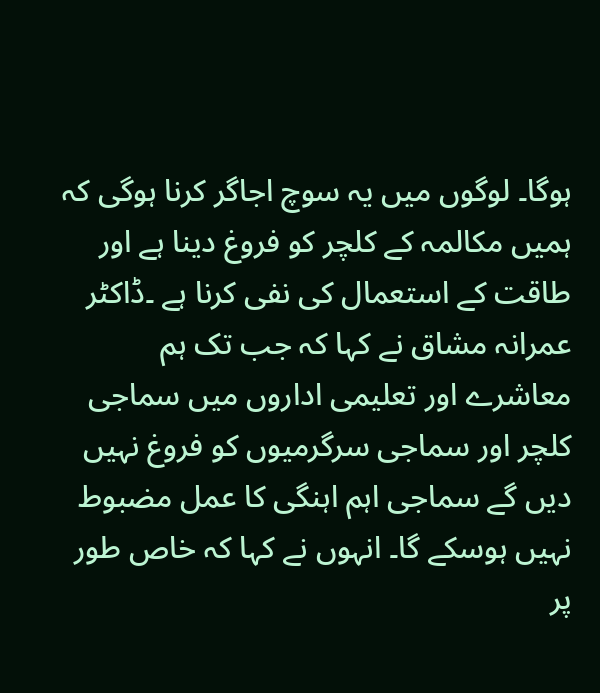ہوگا۔ لوگوں میں یہ سوچ اجاگر کرنا ہوگی کہ ہمیں مکالمہ کے کلچر کو فروغ دینا ہے اور طاقت کے استعمال کی نفی کرنا ہے ۔ڈاکٹر عمرانہ مشاق نے کہا کہ جب تک ہم معاشرے اور تعلیمی اداروں میں سماجی کلچر اور سماجی سرگرمیوں کو فروغ نہیں دیں گے سماجی اہم اہنگی کا عمل مضبوط نہیں ہوسکے گا۔ انہوں نے کہا کہ خاص طور پر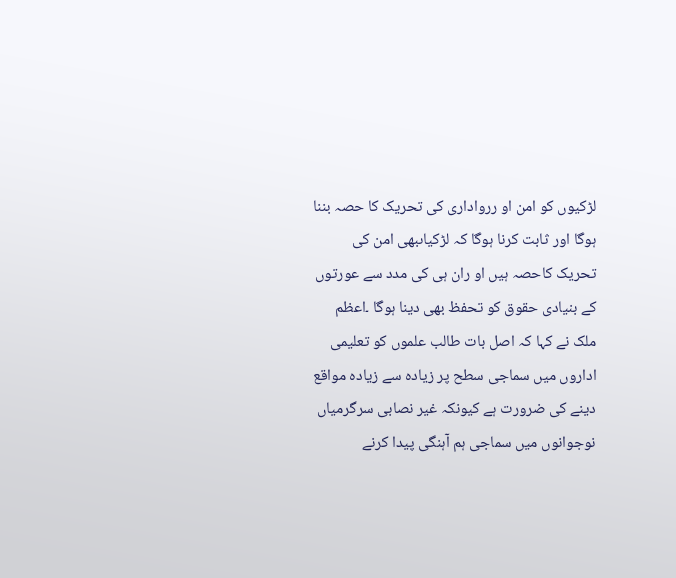لڑکیوں کو امن او ررواداری کی تحریک کا حصہ بننا ہوگا اور ثابت کرنا ہوگا کہ لڑکیاںبھی امن کی تحریک کاحصہ ہیں او ران ہی کی مدد سے عورتوں کے بنیادی حقوق کو تحفظ بھی دینا ہوگا ۔اعظم ملک نے کہا کہ اصل بات طالب علموں کو تعلیمی اداروں میں سماجی سطح پر زیادہ سے زیادہ مواقع دینے کی ضرورت ہے کیونکہ غیر نصابی سرگرمیاں نوجوانوں میں سماجی ہم آہنگی پیدا کرنے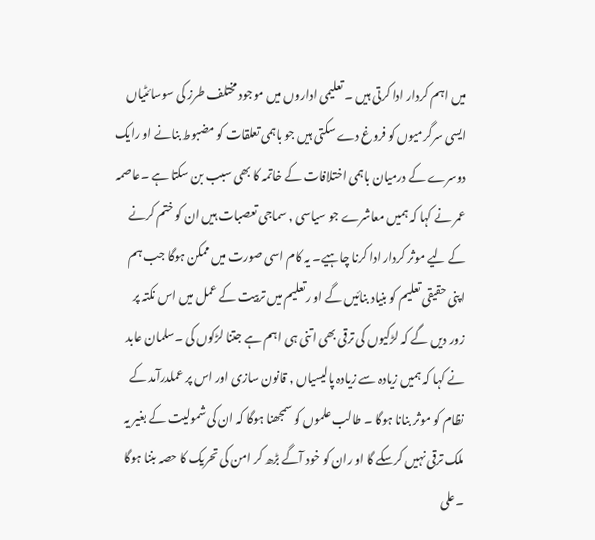میں اہم کردار ادا کرتی ہیں ۔ تعلیمی اداروں میں موجود مختلف طرز کی سوسائٹیاں ایسی سرگرمیوں کو فروغ دے سکتی ہیں جو باہمی تعلقات کو مضبوط بنانے او رایک دوسرے کے درمیان باہمی اختلافات کے خاتمہ کا بھی سبب بن سکتا ہے ۔عاصمہ عمر نے کہا کہ ہمیں معاشرے جو سیاسی , سماجی تعصبات ہیں ان کو ختم کرنے کے لیے موثر کردار ادا کرنا چاہیے۔ یہ کام اسی صورت میں ممکن ہوگا جب ہم اپنی حقیقی تعلیم کو بنیاد بنائیں گے او رتعلیم میں تربیت کے عمل میں اس نکتہ پر زور دیں گے کہ لڑکیوں کی ترقی بھی اتنی ہی اہم ہے جتنا لڑکوں کی ۔سلمان عابد نے کہا کہ ہمیں زیادہ سے زیادہ پالیسیاں , قانون سازی اور اس پر عملدرآمد کے نظام کو موثر بنانا ہوگا ۔ طالب علموں کو سمجھنا ہوگا کہ ان کی شمولیت کے بغیر یہ ملک ترقی نہیں کرسکے گا او ران کو خود آگے بڑھ کر امن کی تحریک کا حصہ بننا ہوگا ۔علی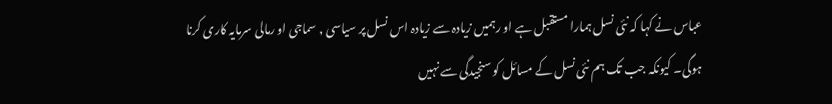عباس نے کہا کہ نئی نسل ہمارا مستقبل ہے او رہمیں زیادہ سے زیادہ اس نسل پر سیاسی , سماجی او رمالی سرمایہ کاری کرنا ہوگی۔ کیونکہ جب تک ہم نئی نسل کے مسائل کو سنجیدگی سے نہیں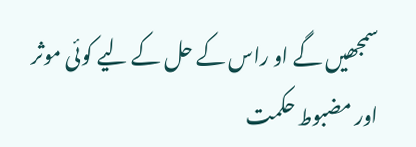سمجھیں گے او راس کے حل کے لیے کوئی موثر اور مضبوط حکمت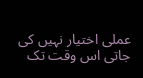عملی اختیار نہیں کی جاتی اس وقت تک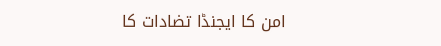امن کا ایجنڈا تضادات کا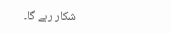شکار رہے گا۔